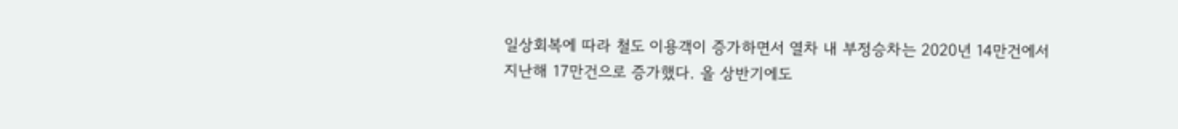일상회복에 따라 철도 이용객이 증가하면서 열차 내 부정승차는 2020년 14만건에서 지난해 17만건으로 증가했다. 올 상반기에도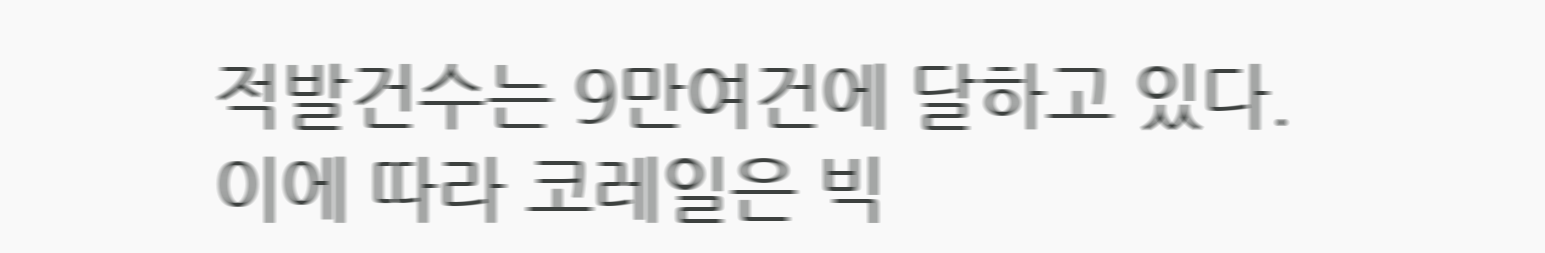적발건수는 9만여건에 달하고 있다.
이에 따라 코레일은 빅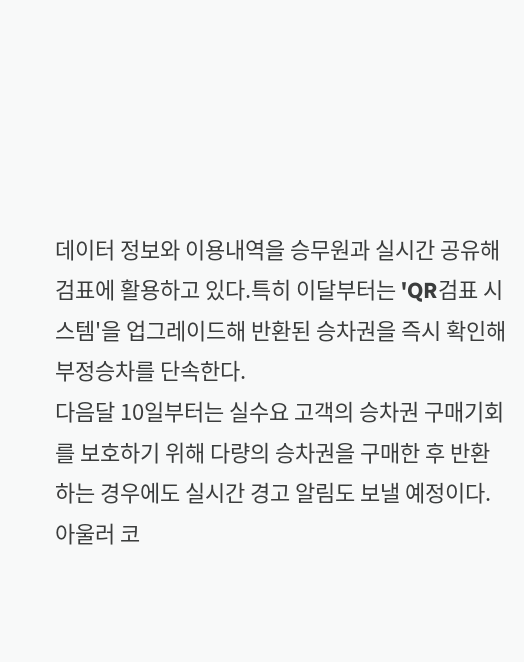데이터 정보와 이용내역을 승무원과 실시간 공유해 검표에 활용하고 있다.특히 이달부터는 'QR검표 시스템'을 업그레이드해 반환된 승차권을 즉시 확인해 부정승차를 단속한다.
다음달 10일부터는 실수요 고객의 승차권 구매기회를 보호하기 위해 다량의 승차권을 구매한 후 반환하는 경우에도 실시간 경고 알림도 보낼 예정이다.
아울러 코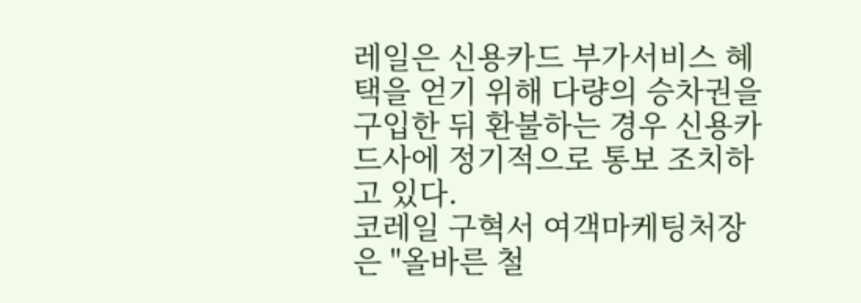레일은 신용카드 부가서비스 혜택을 얻기 위해 다량의 승차권을 구입한 뒤 환불하는 경우 신용카드사에 정기적으로 통보 조치하고 있다.
코레일 구혁서 여객마케팅처장은 "올바른 철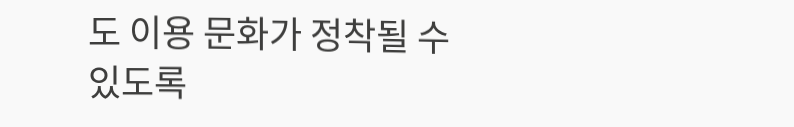도 이용 문화가 정착될 수 있도록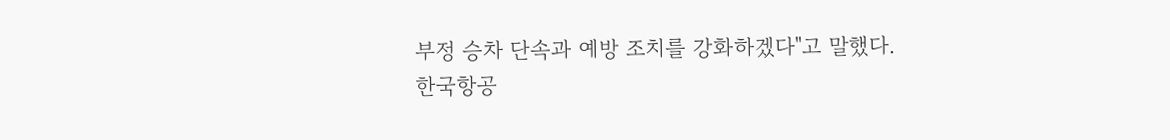부정 승차 단속과 예방 조치를 강화하겠다"고 말했다.
한국항공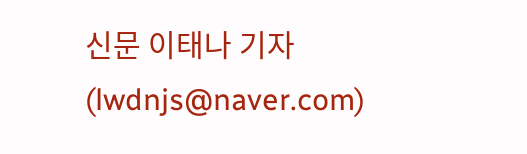신문 이태나 기자 (lwdnjs@naver.com)